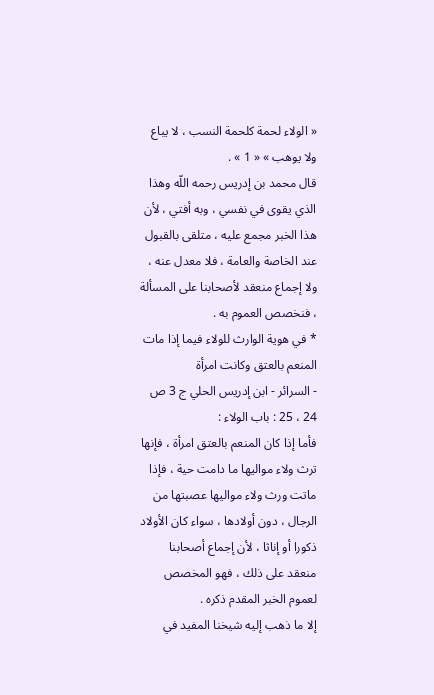« الولاء لحمة كلحمة النسب ، لا يباع ولا يوهب » « 1 » .
قال محمد بن إدريس رحمه اللّه وهذا الذي يقوى في نفسي ، وبه أفتي ، لأن هذا الخبر مجمع عليه ، متلقى بالقبول عند الخاصة والعامة ، فلا معدل عنه ، ولا إجماع منعقد لأصحابنا على المسألة ، فنخصص العموم به .
* في هوية الوارث للولاء فيما إذا مات المنعم بالعتق وكانت امرأة
- السرائر - ابن إدريس الحلي ج 3 ص 24 ، 25 : باب الولاء :
فأما إذا كان المنعم بالعتق امرأة ، فإنها ترث ولاء مواليها ما دامت حية ، فإذا ماتت ورث ولاء مواليها عصبتها من الرجال ، دون أولادها ، سواء كان الأولاد ذكورا أو إناثا ، لأن إجماع أصحابنا منعقد على ذلك ، فهو المخصص لعموم الخبر المقدم ذكره .
إلا ما ذهب إليه شيخنا المفيد في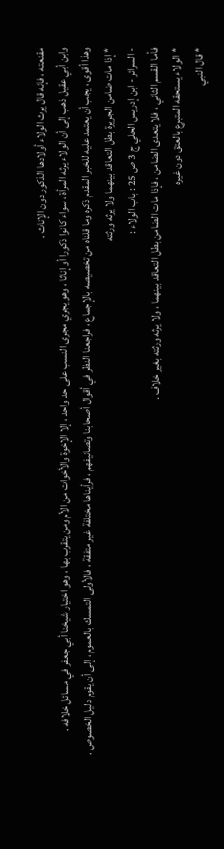مقنعته ، فإنه قال يرث الولاء أولادها الذكور دون الإناث .
وابن أبي عقيل ذهب إلى أن الولاء يرثه المرأة ، سواء كانوا ذكورا أو إناثا ، وهو يجري مجرى النسب على حد واحد ، إلا الإخوة والأخوات من الأم ومن يتقرب بها ، وهو اختيار شيخنا أبي جعفر في مسائل خلافه .
وهذا أقوى ، يجب أن يعتمد عليه للخبر المقدم ذكره وما قلناه من تخصيصه بالإجماع ، فراجعنا النظر في أقوال أصحابنا وتصانيفهم ، فرأيناها مختلفة غير متفقة ، فالأولى التمسك بالعموم ، إلى أن يقوم دليل الخصوص .
* إذا مات ضامن الجريرة بطل التعاقد بينهما ولا يرثه ورثته
- السرائر - ابن إدريس الحلي ج 3 ص 25 : باب الولاء :
فأما القسم الثاني ، فلا يتعدى الضامن ، فإذا مات الضامن بطل التعاقد بينهما ، ولا يرثه ورثته بغير خلاف .
* الولاء يستحقه المتبرع بالعتق دون غيره
* قال النبي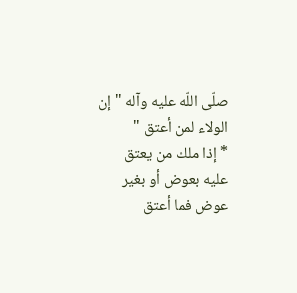صلّى اللّه عليه وآله " إن الولاء لمن أعتق "
* إذا ملك من يعتق عليه بعوض أو بغير عوض فما أعتق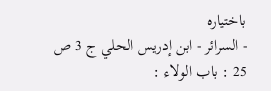باختياره
- السرائر - ابن إدريس الحلي ج 3 ص 25 : باب الولاء :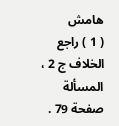هامش
( 1 ) راجع الخلاف ج 2 ، المسألة صفحة 79 .